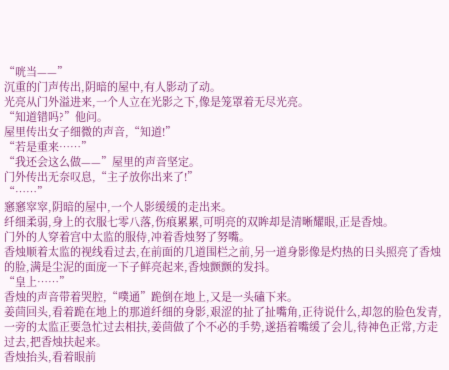“咣当——”
沉重的门声传出,阴暗的屋中,有人影动了动。
光亮从门外溢进来,一个人立在光影之下,像是笼罩着无尽光亮。
“知道错吗?”他问。
屋里传出女子细微的声音,“知道!”
“若是重来……”
“我还会这么做——”屋里的声音坚定。
门外传出无奈叹息,“主子放你出来了!”
“……”
窸窸窣窣,阴暗的屋中,一个人影缓缓的走出来。
纤细柔弱,身上的衣服七零八落,伤痕累累,可明亮的双眸却是清晰耀眼,正是香烛。
门外的人穿着宫中太监的服侍,冲着香烛努了努嘴。
香烛顺着太监的视线看过去,在前面的几道围栏之前,另一道身影像是灼热的日头照亮了香烛的脸,满是尘泥的面庞一下子鲜亮起来,香烛颤颤的发抖。
“皇上……”
香烛的声音带着哭腔,“噗通”跪倒在地上,又是一头磕下来。
姜茴回头,看着跪在地上的那道纤细的身影,艰涩的扯了扯嘴角,正待说什么,却忽的脸色发青,一旁的太监正要急忙过去相扶,姜茴做了个不必的手势,遂捂着嘴缓了会儿,待神色正常,方走过去,把香烛扶起来。
香烛抬头,看着眼前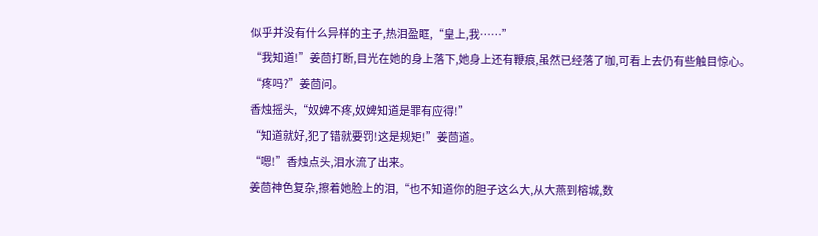似乎并没有什么异样的主子,热泪盈眶,“皇上,我……”
“我知道!”姜茴打断,目光在她的身上落下,她身上还有鞭痕,虽然已经落了咖,可看上去仍有些触目惊心。
“疼吗?”姜茴问。
香烛摇头,“奴婢不疼,奴婢知道是罪有应得!”
“知道就好,犯了错就要罚!这是规矩!”姜茴道。
“嗯!”香烛点头,泪水流了出来。
姜茴神色复杂,擦着她脸上的泪,“也不知道你的胆子这么大,从大燕到榕城,数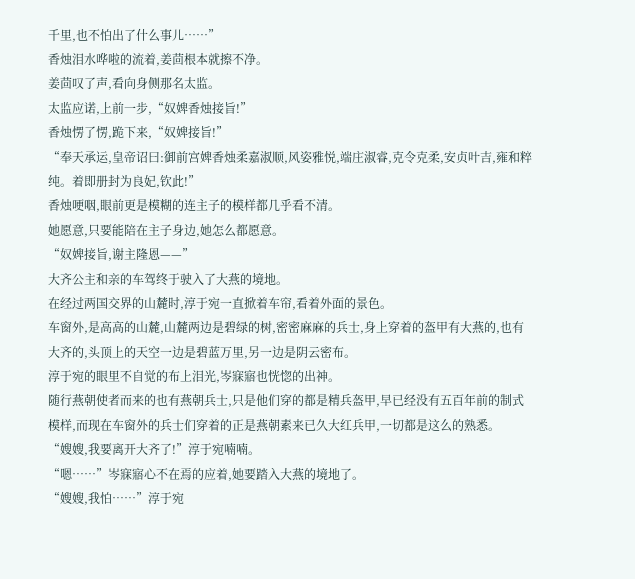千里,也不怕出了什么事儿……”
香烛泪水哗啦的流着,姜茴根本就擦不净。
姜茴叹了声,看向身侧那名太监。
太监应诺,上前一步,“奴婢香烛接旨!”
香烛愣了愣,跪下来,“奴婢接旨!”
“奉天承运,皇帝诏曰:御前宫婢香烛柔嘉淑顺,风姿雅悦,端庄淑睿,克令克柔,安贞叶吉,雍和粹纯。着即册封为良妃,钦此!”
香烛哽咽,眼前更是模糊的连主子的模样都几乎看不清。
她愿意,只要能陪在主子身边,她怎么都愿意。
“奴婢接旨,谢主隆恩——”
大齐公主和亲的车驾终于驶入了大燕的境地。
在经过两国交界的山麓时,淳于宛一直掀着车帘,看着外面的景色。
车窗外,是高高的山麓,山麓两边是碧绿的树,密密麻麻的兵士,身上穿着的盔甲有大燕的,也有大齐的,头顶上的天空一边是碧蓝万里,另一边是阴云密布。
淳于宛的眼里不自觉的布上泪光,岑寐寤也恍惚的出神。
随行燕朝使者而来的也有燕朝兵士,只是他们穿的都是精兵盔甲,早已经没有五百年前的制式模样,而现在车窗外的兵士们穿着的正是燕朝素来已久大红兵甲,一切都是这么的熟悉。
“嫂嫂,我要离开大齐了!”淳于宛喃喃。
“嗯……”岑寐寤心不在焉的应着,她要踏入大燕的境地了。
“嫂嫂,我怕……”淳于宛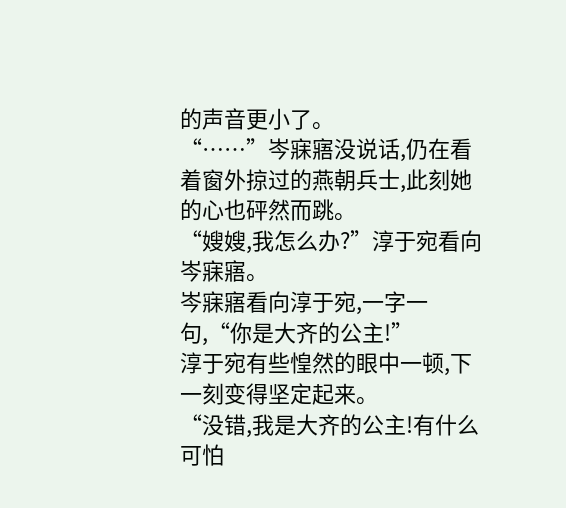的声音更小了。
“……”岑寐寤没说话,仍在看着窗外掠过的燕朝兵士,此刻她的心也砰然而跳。
“嫂嫂,我怎么办?”淳于宛看向岑寐寤。
岑寐寤看向淳于宛,一字一句,“你是大齐的公主!”
淳于宛有些惶然的眼中一顿,下一刻变得坚定起来。
“没错,我是大齐的公主!有什么可怕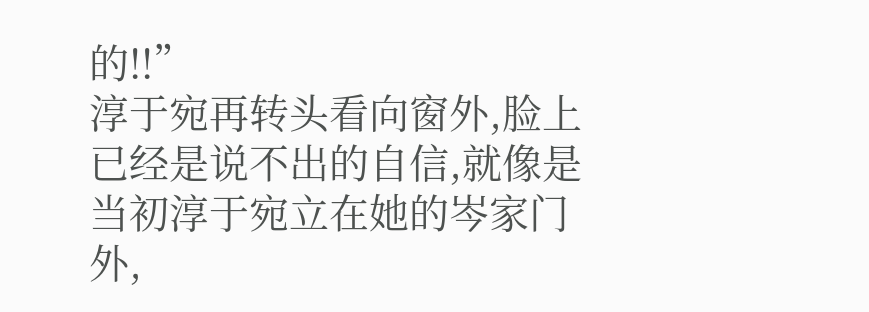的!!”
淳于宛再转头看向窗外,脸上已经是说不出的自信,就像是当初淳于宛立在她的岑家门外,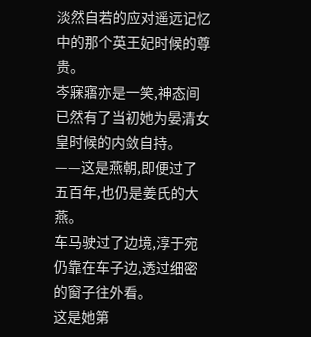淡然自若的应对遥远记忆中的那个英王妃时候的尊贵。
岑寐寤亦是一笑,神态间已然有了当初她为晏清女皇时候的内敛自持。
——这是燕朝,即便过了五百年,也仍是姜氏的大燕。
车马驶过了边境,淳于宛仍靠在车子边,透过细密的窗子往外看。
这是她第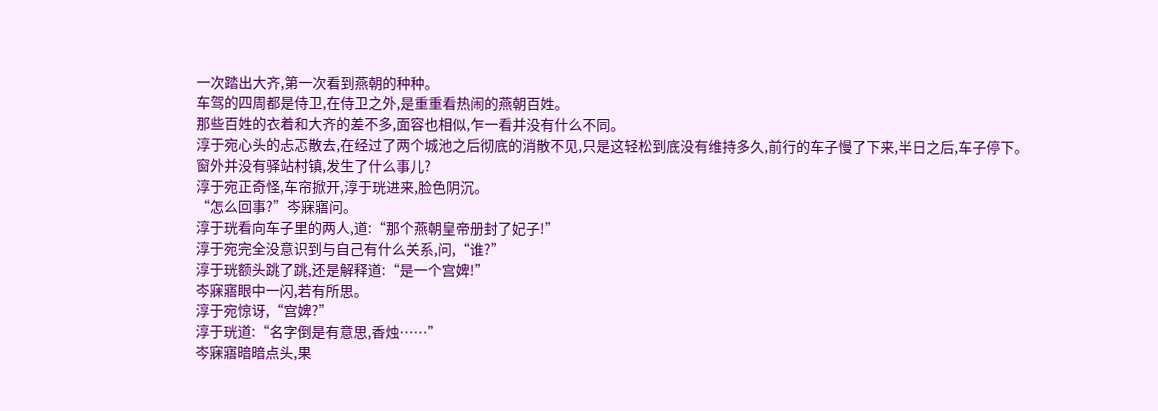一次踏出大齐,第一次看到燕朝的种种。
车驾的四周都是侍卫,在侍卫之外,是重重看热闹的燕朝百姓。
那些百姓的衣着和大齐的差不多,面容也相似,乍一看并没有什么不同。
淳于宛心头的忐忑散去,在经过了两个城池之后彻底的消散不见,只是这轻松到底没有维持多久,前行的车子慢了下来,半日之后,车子停下。
窗外并没有驿站村镇,发生了什么事儿?
淳于宛正奇怪,车帘掀开,淳于珖进来,脸色阴沉。
“怎么回事?”岑寐寤问。
淳于珖看向车子里的两人,道:“那个燕朝皇帝册封了妃子!”
淳于宛完全没意识到与自己有什么关系,问,“谁?”
淳于珖额头跳了跳,还是解释道:“是一个宫婢!”
岑寐寤眼中一闪,若有所思。
淳于宛惊讶,“宫婢?”
淳于珖道:“名字倒是有意思,香烛……”
岑寐寤暗暗点头,果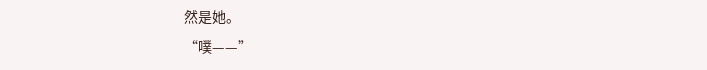然是她。
“噗——”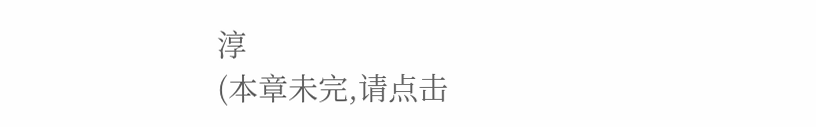淳
(本章未完,请点击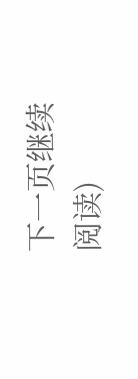下一页继续阅读)